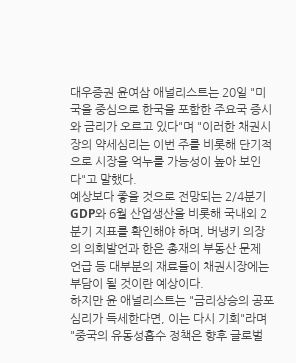대우증권 윤여삼 애널리스트는 20일 "미국을 중심으로 한국을 포함한 주요국 증시와 금리가 오르고 있다"며 "이러한 채권시장의 약세심리는 이번 주를 비롯해 단기적으로 시장을 억누를 가능성이 높아 보인다"고 말했다.
예상보다 좋을 것으로 전망되는 2/4분기 GDP와 6월 산업생산을 비롯해 국내외 2분기 지표를 확인해야 하며, 버냉키 의장의 의회발언과 한은 총재의 부동산 문제 언급 등 대부분의 재료들이 채권시장에는 부담이 될 것이란 예상이다.
하지만 윤 애널리스트는 "금리상승의 공포심리가 득세한다면, 이는 다시 기회"라며 "중국의 유동성흡수 정책은 향후 글로벌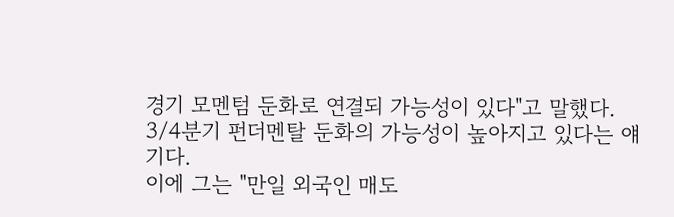경기 모멘텀 둔화로 연결되 가능성이 있다"고 말했다.
3/4분기 펀더멘탈 둔화의 가능성이 높아지고 있다는 얘기다.
이에 그는 "만일 외국인 매도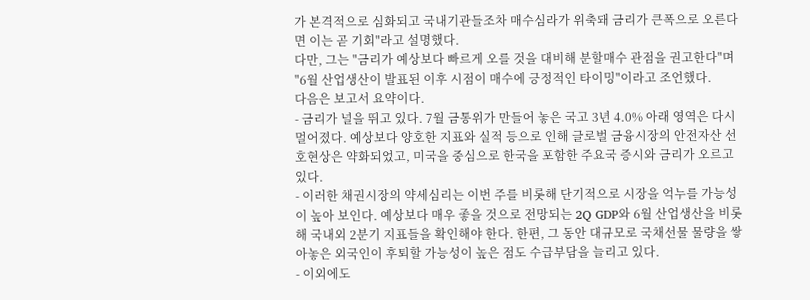가 본격적으로 심화되고 국내기관들조차 매수심라가 위축돼 금리가 큰폭으로 오른다면 이는 곧 기회"라고 설명했다.
다만, 그는 "금리가 예상보다 빠르게 오를 것을 대비해 분할매수 관점을 권고한다"며 "6월 산업생산이 발표된 이후 시점이 매수에 긍정적인 타이밍"이라고 조언했다.
다음은 보고서 요약이다.
- 금리가 널을 뛰고 있다. 7월 금통위가 만들어 놓은 국고 3년 4.0% 아래 영역은 다시 멀어졌다. 예상보다 양호한 지표와 실적 등으로 인해 글로벌 금융시장의 안전자산 선호현상은 약화되었고, 미국을 중심으로 한국을 포함한 주요국 증시와 금리가 오르고 있다.
- 이러한 채권시장의 약세심리는 이번 주를 비롯해 단기적으로 시장을 억누를 가능성이 높아 보인다. 예상보다 매우 좋을 것으로 전망되는 2Q GDP와 6월 산업생산을 비롯해 국내외 2분기 지표들을 확인해야 한다. 한편, 그 동안 대규모로 국채선물 물량을 쌓아놓은 외국인이 후퇴할 가능성이 높은 점도 수급부담을 늘리고 있다.
- 이외에도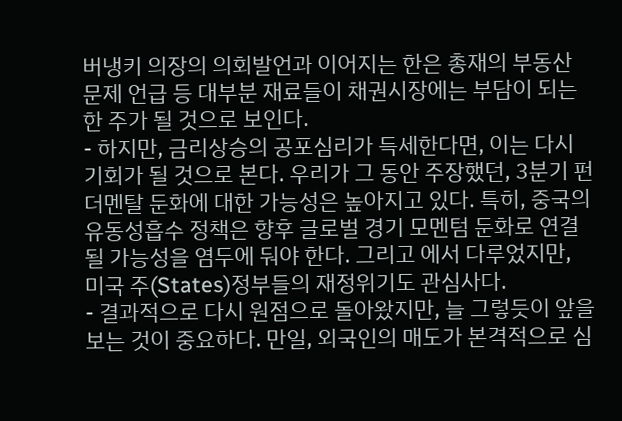버냉키 의장의 의회발언과 이어지는 한은 총재의 부동산 문제 언급 등 대부분 재료들이 채권시장에는 부담이 되는 한 주가 될 것으로 보인다.
- 하지만, 금리상승의 공포심리가 득세한다면, 이는 다시 기회가 될 것으로 본다. 우리가 그 동안 주장했던, 3분기 펀더멘탈 둔화에 대한 가능성은 높아지고 있다. 특히, 중국의 유동성흡수 정책은 향후 글로벌 경기 모멘텀 둔화로 연결될 가능성을 염두에 둬야 한다. 그리고 에서 다루었지만, 미국 주(States)정부들의 재정위기도 관심사다.
- 결과적으로 다시 원점으로 돌아왔지만, 늘 그렇듯이 앞을 보는 것이 중요하다. 만일, 외국인의 매도가 본격적으로 심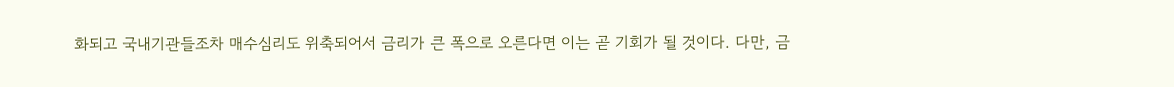화되고 국내기관들조차 매수심리도 위축되어서 금리가 큰 폭으로 오른다면 이는 곧 기회가 될 것이다. 다만, 금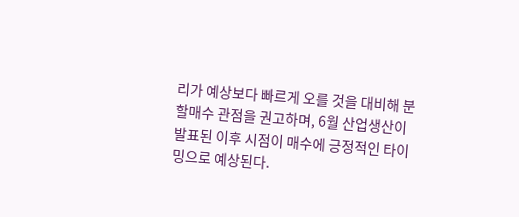리가 예상보다 빠르게 오를 것을 대비해 분할매수 관점을 권고하며, 6월 산업생산이 발표된 이후 시점이 매수에 긍정적인 타이밍으로 예상된다.